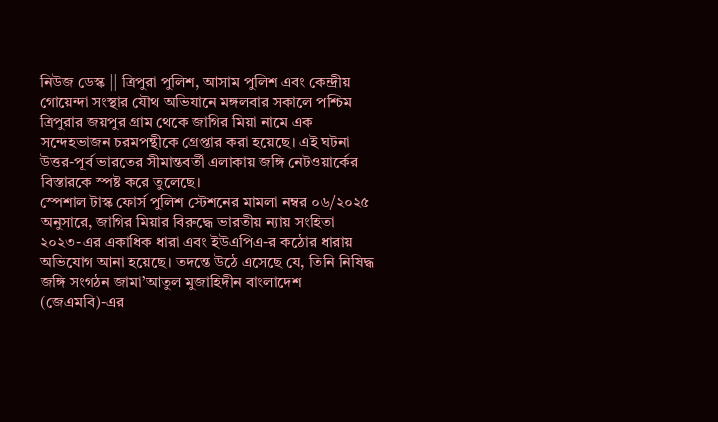নিউজ ডেস্ক || ত্রিপুরা পুলিশ, আসাম পুলিশ এবং কেন্দ্রীয় গোয়েন্দা সংস্থার যৌথ অভিযানে মঙ্গলবার সকালে পশ্চিম ত্রিপুরার জয়পুর গ্রাম থেকে জাগির মিয়া নামে এক সন্দেহভাজন চরমপন্থীকে গ্রেপ্তার করা হয়েছে। এই ঘটনা উত্তর-পূর্ব ভারতের সীমান্তবর্তী এলাকায় জঙ্গি নেটওয়ার্কের বিস্তারকে স্পষ্ট করে তুলেছে।
স্পেশাল টাস্ক ফোর্স পুলিশ স্টেশনের মামলা নম্বর ০৬/২০২৫ অনুসারে, জাগির মিয়ার বিরুদ্ধে ভারতীয় ন্যায় সংহিতা ২০২৩-এর একাধিক ধারা এবং ইউএপিএ-র কঠোর ধারায় অভিযোগ আনা হয়েছে। তদন্তে উঠে এসেছে যে, তিনি নিষিদ্ধ জঙ্গি সংগঠন জামা’আতুল মুজাহিদীন বাংলাদেশ (জেএমবি)-এর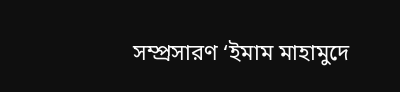সম্প্রসারণ ‘ইমাম মাহামুদে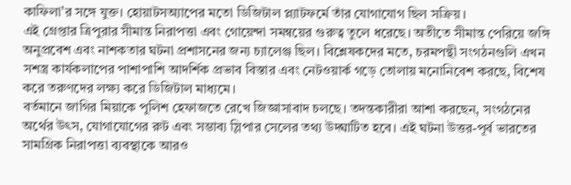কাফিলা’র সঙ্গে যুক্ত। হোয়াটসঅ্যাপের মতো ডিজিটাল প্ল্যাটফর্মে তাঁর যোগাযোগ ছিল সক্রিয়।
এই গ্রেপ্তার ত্রিপুরার সীমান্ত নিরাপত্তা এবং গোয়েন্দা সমন্বয়ের গুরুত্ব তুলে ধরেছে। অতীতে সীমান্ত পেরিয়ে জঙ্গি অনুপ্রবেশ এবং নাশকতার ঘটনা প্রশাসনের জন্য চ্যালেঞ্জ ছিল। বিশ্লেষকদের মতে, চরমপন্থী সংগঠনগুলি এখন সশস্ত্র কার্যকলাপের পাশাপাশি আদর্শিক প্রভাব বিস্তার এবং নেটওয়ার্ক গড়ে তোলায় মনোনিবেশ করছে, বিশেষ করে তরুণদের লক্ষ্য করে ডিজিটাল মাধ্যমে।
বর্তমানে জাগির মিয়াকে পুলিশ হেফাজতে রেখে জিজ্ঞাসাবাদ চলছে। তদন্তকারীরা আশা করছেন, সংগঠনের অর্থের উৎস, যোগাযোগের রুট এবং সম্ভাব্য স্লিপার সেলের তথ্য উদ্ঘাটিত হবে। এই ঘটনা উত্তর-পূর্ব ভারতের সামগ্রিক নিরাপত্তা ব্যবস্থাকে আরও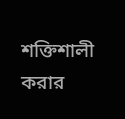শক্তিশালী করার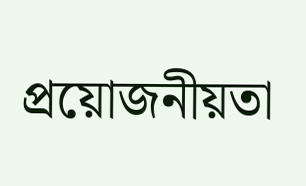প্রয়োজনীয়তা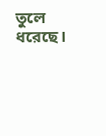তুলে ধরেছে।